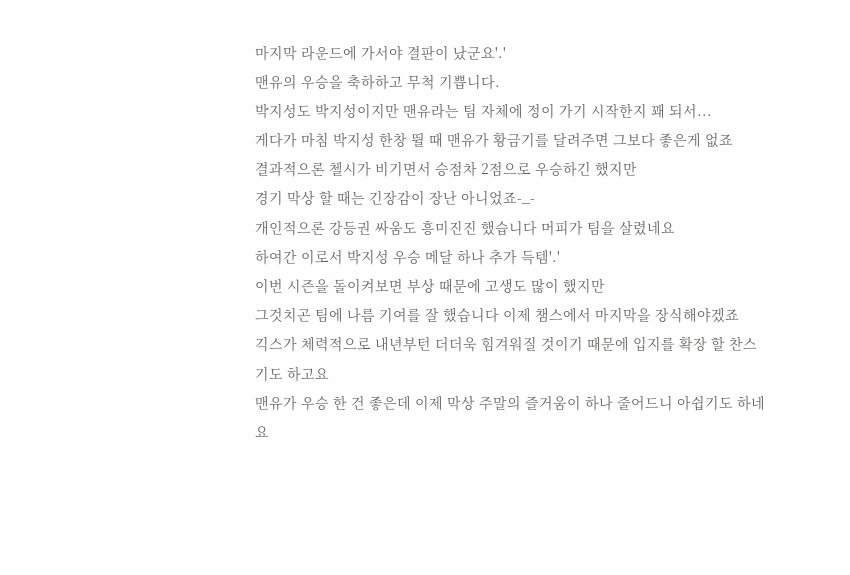마지막 라운드에 가서야 결판이 났군요'.'
맨유의 우승을 축하하고 무척 기쁩니다.
박지성도 박지성이지만 맨유라는 팀 자체에 정이 가기 시작한지 꽤 되서...
게다가 마침 박지성 한창 뛸 때 맨유가 황금기를 달려주면 그보다 좋은게 없죠
결과적으론 첼시가 비기면서 승점차 2점으로 우승하긴 했지만
경기 막상 할 때는 긴장감이 장난 아니었죠-_-
개인적으론 강등권 싸움도 흥미진진 했습니다 머피가 팀을 살렸네요
하여간 이로서 박지성 우승 메달 하나 추가 득템'.'
이번 시즌을 돌이켜보면 부상 때문에 고생도 많이 했지만
그것치곤 팀에 나름 기여를 잘 했습니다 이제 챔스에서 마지막을 장식해야겠죠
긱스가 체력적으로 내년부턴 더더욱 힘겨워질 것이기 때문에 입지를 확장 할 찬스기도 하고요
맨유가 우승 한 건 좋은데 이제 막상 주말의 즐거움이 하나 줄어드니 아쉽기도 하네요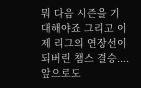뭐 다음 시즌을 기대해야죠 그리고 이제 리그의 연장선이 되버린 챔스 결승....
앞으로도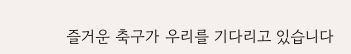즐거운 축구가 우리를 기다리고 있습니다